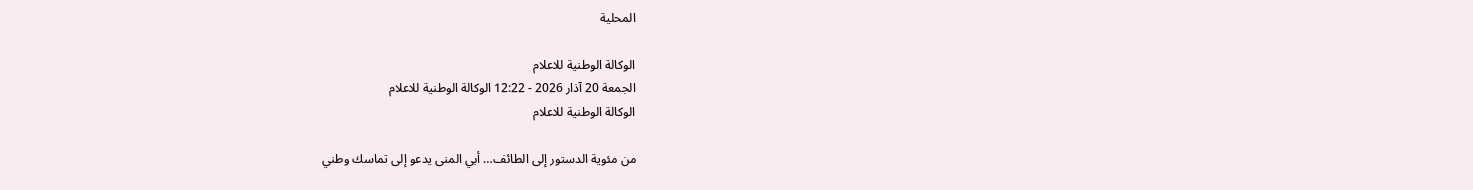المحلية

الوكالة الوطنية للاعلام
الجمعة 20 آذار 2026 - 12:22 الوكالة الوطنية للاعلام
الوكالة الوطنية للاعلام

من مئوية الدستور إلى الطائف… أبي المنى يدعو إلى تماسك وطني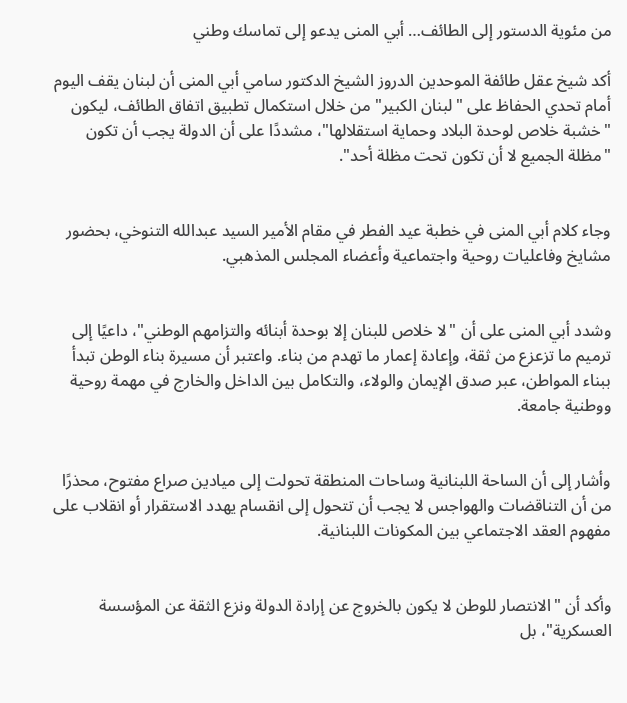من مئوية الدستور إلى الطائف… أبي المنى يدعو إلى تماسك وطني

أكد شيخ عقل طائفة الموحدين الدروز الشيخ الدكتور سامي أبي المنى أن لبنان يقف اليوم أمام تحدي الحفاظ على "لبنان الكبير" من خلال استكمال تطبيق اتفاق الطائف، ليكون "خشبة خلاص لوحدة البلاد وحماية استقلالها"، مشددًا على أن الدولة يجب أن تكون "مظلة الجميع لا أن تكون تحت مظلة أحد".


وجاء كلام أبي المنى في خطبة عيد الفطر في مقام الأمير السيد عبدالله التنوخي، بحضور مشايخ وفاعليات روحية واجتماعية وأعضاء المجلس المذهبي.


وشدد أبي المنى على أن "لا خلاص للبنان إلا بوحدة أبنائه والتزامهم الوطني"، داعيًا إلى ترميم ما تزعزع من ثقة، وإعادة إعمار ما تهدم من بناء. واعتبر أن مسيرة بناء الوطن تبدأ ببناء المواطن، عبر صدق الإيمان والولاء، والتكامل بين الداخل والخارج في مهمة روحية ووطنية جامعة.


وأشار إلى أن الساحة اللبنانية وساحات المنطقة تحولت إلى ميادين صراع مفتوح، محذرًا من أن التناقضات والهواجس لا يجب أن تتحول إلى انقسام يهدد الاستقرار أو انقلاب على مفهوم العقد الاجتماعي بين المكونات اللبنانية.


وأكد أن "الانتصار للوطن لا يكون بالخروج عن إرادة الدولة ونزع الثقة عن المؤسسة العسكرية"، بل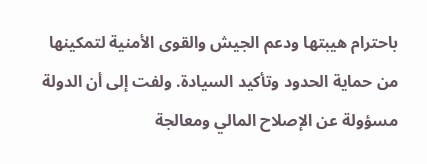باحترام هيبتها ودعم الجيش والقوى الأمنية لتمكينها من حماية الحدود وتأكيد السيادة. ولفت إلى أن الدولة مسؤولة عن الإصلاح المالي ومعالجة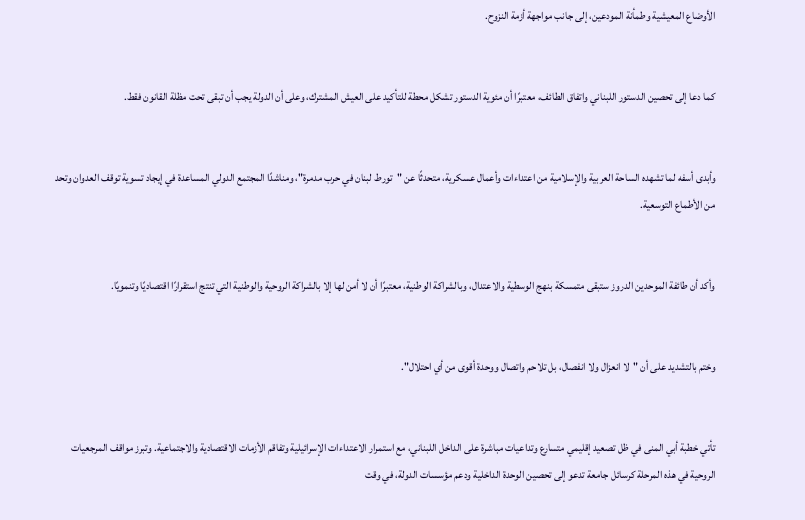الأوضاع المعيشية وطمأنة المودعين، إلى جانب مواجهة أزمة النزوح.


كما دعا إلى تحصين الدستور اللبناني واتفاق الطائف، معتبرًا أن مئوية الدستور تشكل محطة للتأكيد على العيش المشترك، وعلى أن الدولة يجب أن تبقى تحت مظلة القانون فقط.


وأبدى أسفه لما تشهده الساحة العربية والإسلامية من اعتداءات وأعمال عسكرية، متحدثًا عن "تورط لبنان في حرب مدمرة"، ومناشدًا المجتمع الدولي المساعدة في إيجاد تسوية توقف العدوان وتحد من الأطماع التوسعية.


وأكد أن طائفة الموحدين الدروز ستبقى متمسكة بنهج الوسطية والاعتدال، وبالشراكة الوطنية، معتبرًا أن لا أمن لها إلا بالشراكة الروحية والوطنية التي تنتج استقرارًا اقتصاديًا وتنمويًا.


وختم بالتشديد على أن "لا انعزال ولا انفصال، بل تلاحم واتصال ووحدة أقوى من أي احتلال".


تأتي خطبة أبي المنى في ظل تصعيد إقليمي متسارع وتداعيات مباشرة على الداخل اللبناني، مع استمرار الاعتداءات الإسرائيلية وتفاقم الأزمات الاقتصادية والاجتماعية. وتبرز مواقف المرجعيات الروحية في هذه المرحلة كرسائل جامعة تدعو إلى تحصين الوحدة الداخلية ودعم مؤسسات الدولة، في وقت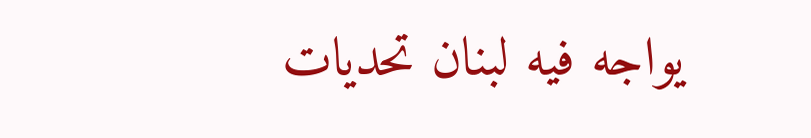يواجه فيه لبنان تحديات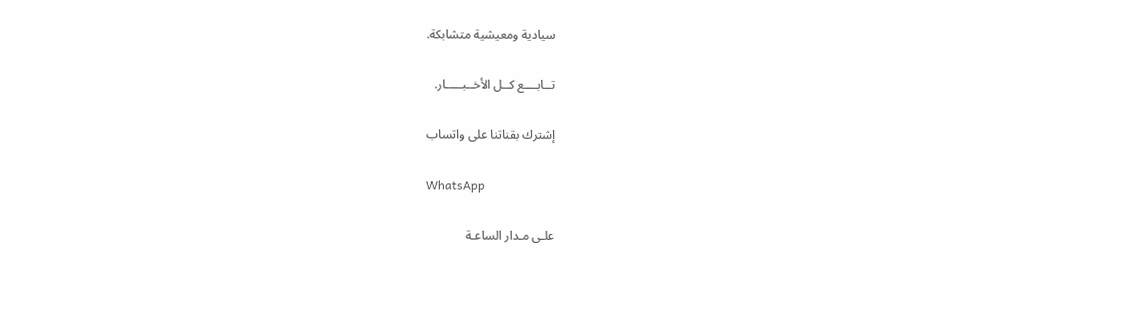سيادية ومعيشية متشابكة.

تــابــــع كــل الأخــبـــــار.

إشترك بقناتنا على واتساب

WhatsApp

علـى مـدار الساعـة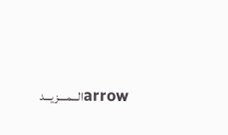arrowالـــمــــزيـــد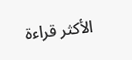الأكثر قراءة